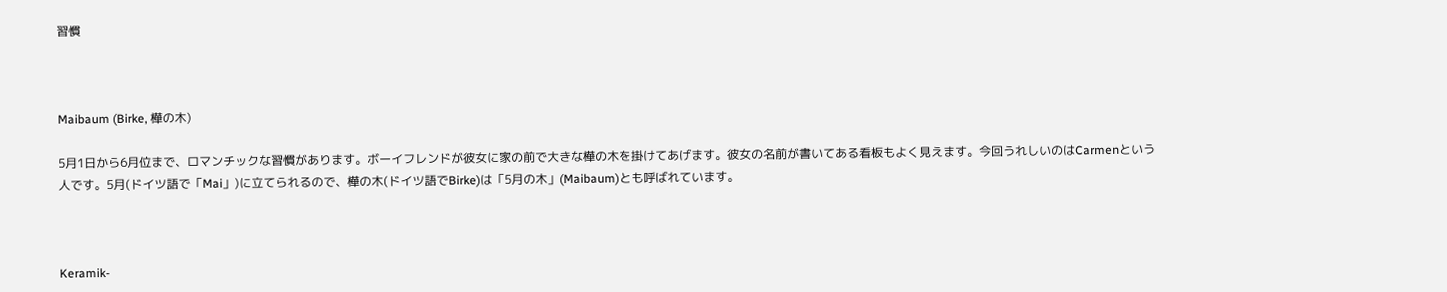習慣



Maibaum (Birke, 樺の木)

5月1日から6月位まで、ロマンチックな習慣があります。ボーイフレンドが彼女に家の前で大きな樺の木を掛けてあげます。彼女の名前が書いてある看板もよく見えます。今回うれしいのはCarmenという人です。5月(ドイツ語で「Mai」)に立てられるので、樺の木(ドイツ語でBirke)は「5月の木」(Maibaum)とも呼ばれています。



Keramik-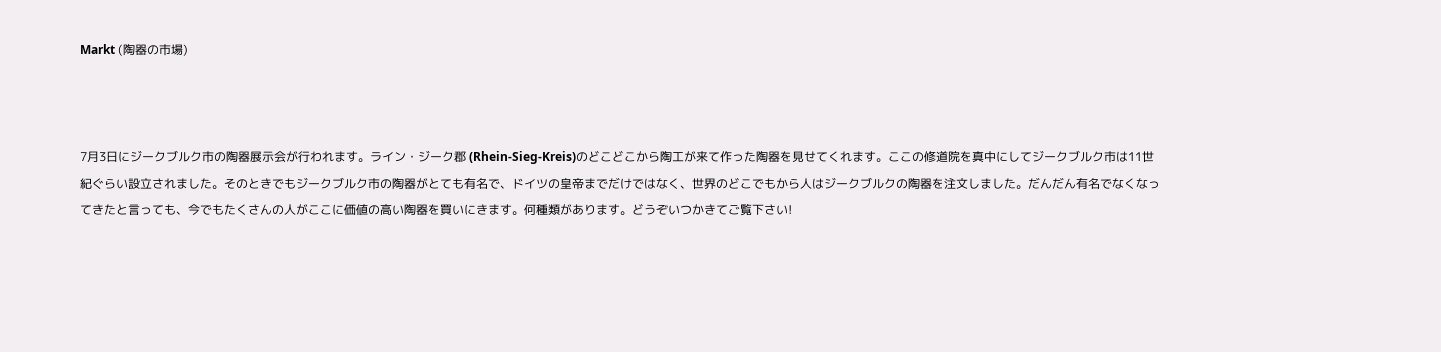Markt (陶器の市場)



7月3日にジークブルク市の陶器展示会が行われます。ライン・ジーク郡 (Rhein-Sieg-Kreis)のどこどこから陶工が来て作った陶器を見せてくれます。ここの修道院を真中にしてジークブルク市は11世紀ぐらい設立されました。そのときでもジークブルク市の陶器がとても有名で、ドイツの皇帝までだけではなく、世界のどこでもから人はジークブルクの陶器を注文しました。だんだん有名でなくなってきたと言っても、今でもたくさんの人がここに価値の高い陶器を買いにきます。何種類があります。どうぞいつかきてご覧下さい!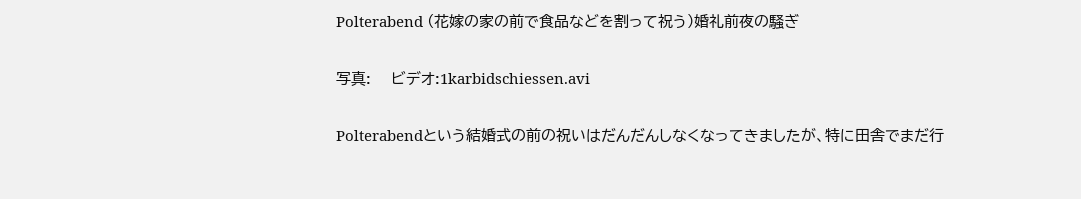Polterabend (花嫁の家の前で食品などを割って祝う)婚礼前夜の騒ぎ

写真:    ビデオ:1karbidschiessen.avi

Polterabendという結婚式の前の祝いはだんだんしなくなってきましたが、特に田舎でまだ行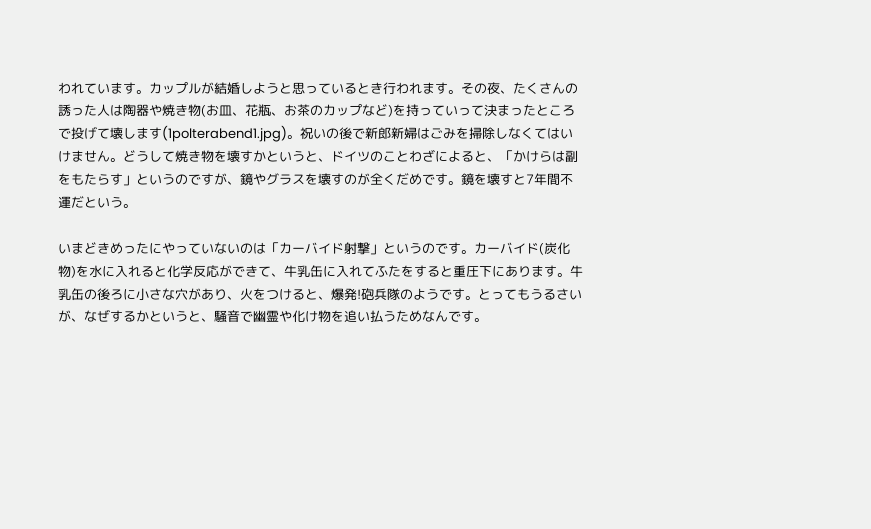われています。カップルが結婚しようと思っているとき行われます。その夜、たくさんの誘った人は陶器や焼き物(お皿、花瓶、お茶のカップなど)を持っていって決まったところで投げて壊します(1polterabend1.jpg)。祝いの後で新郎新婦はごみを掃除しなくてはいけません。どうして焼き物を壊すかというと、ドイツのことわざによると、「かけらは副をもたらす」というのですが、鏡やグラスを壊すのが全くだめです。鏡を壊すと7年間不運だという。

いまどきめったにやっていないのは「カーバイド射撃」というのです。カーバイド(炭化物)を水に入れると化学反応ができて、牛乳缶に入れてふたをすると重圧下にあります。牛乳缶の後ろに小さな穴があり、火をつけると、爆発!砲兵隊のようです。とってもうるさいが、なぜするかというと、騒音で幽霊や化け物を追い払うためなんです。